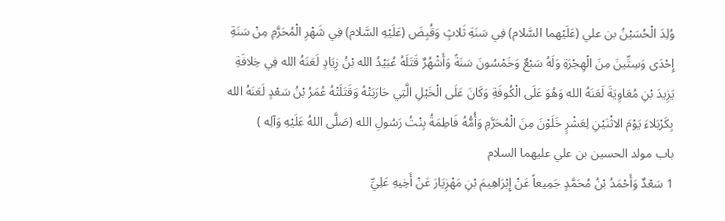وُلِدَ الْحُسَيْنُ بن علي (عَلَيْهما السَّلام) فِي سَنَةِ ثَلاثٍ وَقُبِضَ (عَلَيْهِ السَّلام) فِي شَهْرِ الْمُحَرَّمِ مِنْ سَنَةِ إِحْدَى وَسِتِّينَ مِنَ الْهِجْرَةِ وَلَهُ سَبْعٌ وَخَمْسُونَ سَنَةً وَأَشْهُرٌ قَتَلَهُ عُبَيْدُ الله بْنُ زِيَادٍ لَعَنَهُ الله فِي خِلافَةِ يَزِيدَ بْنِ مُعَاوِيَةَ لَعَنَهُ الله وَهُوَ عَلَى الْكُوفَةِ وَكَانَ عَلَى الْخَيْلِ الَّتِي حَارَبَتْهُ وَقَتَلَتْهُ عُمَرُ بْنُ سَعْدٍ لَعَنَهُ الله بِكَرْبَلاءَ يَوْمَ الاثْنَيْنِ لِعَشْرٍ خَلَوْنَ مِنَ الْمُحَرَّمِ وَأُمُّهُ فَاطِمَةُ بِنْتُ رَسُولِ الله (صَلَّى اللهُ عَلَيْهِ وَآلِه )
باب مولد الحسين بن علي عليهما السلام
1 سَعْدٌ وَأَحْمَدُ بْنُ مُحَمَّدٍ جَمِيعاً عَنْ إِبْرَاهِيمَ بْنِ مَهْزِيَارَ عَنْ أَخِيهِ عَلِيِّ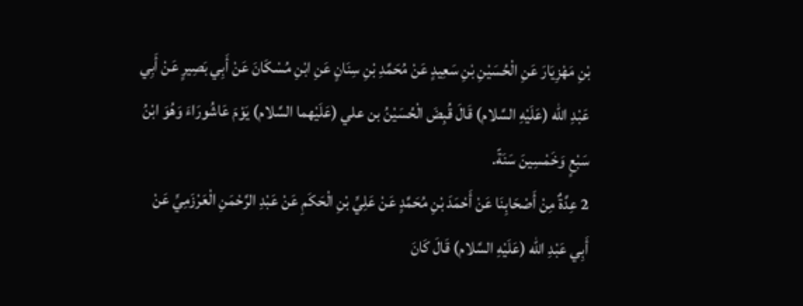بْنِ مَهْزِيَارَ عَنِ الْحُسَيْنِ بْنِ سَعِيدٍ عَنْ مُحَمَّدِ بْنِ سِنَانٍ عَنِ ابْنِ مُسْكَانَ عَنْ أَبِي بَصِيرٍ عَنْ أَبِي عَبْدِ الله (عَلَيْهِ السَّلام) قَالَ قُبِضَ الْحُسَيْنُ بن علي (عَلَيْهما السَّلام) يَوْمَ عَاشُورَاءَ وَهُوَ ابْنُ سَبْعٍ وَخَمْسِينَ سَنَةً.
2 عِدَّةٌ مِنْ أَصْحَابِنَا عَنْ أَحْمَدَ بْنِ مُحَمَّدٍ عَنْ عَلِيِّ بْنِ الْحَكَمِ عَنْ عَبْدِ الرَّحْمَنِ الْعَرْزَمِيِّ عَنْ أَبِي عَبْدِ الله (عَلَيْهِ السَّلام) قَالَ كَانَ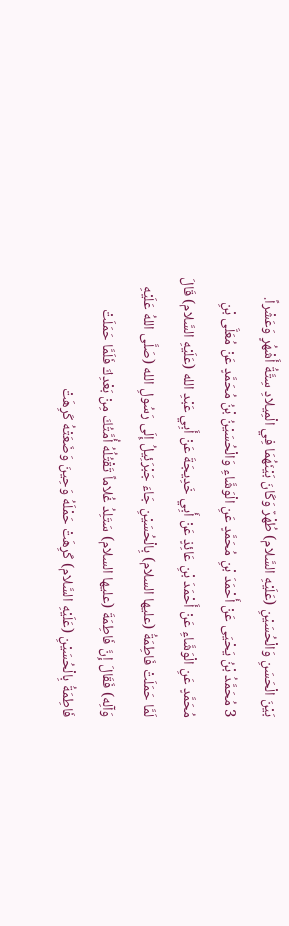بَيْنَ الْحَسَنِ وَالْحُسَيْنِ (عَلَيْهِ السَّلام) طُهْرٌ وَكَانَ بَيْنَهُمَا فِي الْمِيلادِ سِتَّةُ أَشْهُرٍ وَعَشْراً.
3 مُحَمَّدُ بْنُ يَحْيَى عَنْ أَحْمَدَ بْنِ مُحَمَّدٍ عَنِ الْوَشَّاءِ وَالْحُسَيْنُ بْنُ مُحَمَّدٍ عَنْ مُعَلَّى بْنِ مُحَمَّدٍ عَنِ الْوَشَّاءِ عَنْ أَحْمَدَ بْنِ عَائِذٍ عَنْ أَبِي خَدِيجَةَ عَنْ أَبِي عَبْدِ الله (عَلَيْهِ السَّلام) قَالَ لَمَّا حَمَلَتْ فَاطِمَةُ (عليها السلام) بِالْحُسَيْنِ جَاءَ جَبْرَئِيلُ إِلَى رَسُولِ الله (صَلَّى اللهُ عَلَيْهِ وَآلِه) فَقَالَ إِنَّ فَاطِمَةَ (عليها السلام) سَتَلِدُ غُلاماً تَقْتُلُهُ أُمَّتُكَ مِنْ بَعْدِكَ فَلَمَّا حَمَلَتْ فَاطِمَةُ بِالْحُسَيْنِ (عَلَيْهِ السَّلام) كَرِهَتْ حَمْلَهُ وَحِينَ وَضَعَتْهُ كَرِهَتْ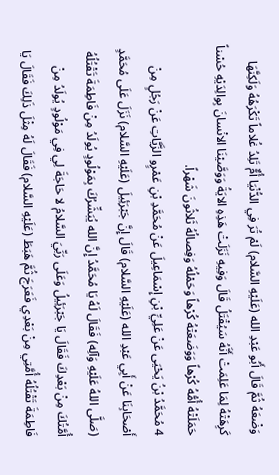وَضْعَهُ ثُمَّ قَالَ أَبُو عَبْدِ الله (عَلَيْهِ السَّلام) لَمْ تُرَ فِي الدُّنْيَا أُمٌّ تَلِدُ غُلاماً تَكْرَهُهُ وَلَكِنَّهَا كَرِهَتْهُ لِمَا عَلِمَتْ أَنَّهُ سَيُقْتَلُ قَالَ وَفِيهِ نَزَلَتْ هَذِهِ الايَةُ وَوَصَّيْنَا الانْسانَ بِوالِدَيْهِ حُسْناً حَمَلَتْهُ أُمُّهُ كُرْهاً وَوَضَعَتْهُ كُرْهاً وَحَمْلُهُ وَفِصالُهُ ثَلاثُونَ شَهْراً.
4 مُحَمَّدُ بْنُ يَحْيَى عَنْ عَلِيِّ بْنِ إِسْمَاعِيلَ عَنْ مُحَمَّدِ بْنِ عَمْرٍو الزَّيَّاتِ عَنْ رَجُلٍ مِنْ أَصْحَابِنَا عَنْ أَبِي عَبْدِ الله (عَلَيْهِ السَّلام) قَالَ إِنَّ جَبْرَئِيلَ (عَلَيْهِ السَّلام) نَزَلَ عَلَى مُحَمَّدٍ (صَلَّى اللهُ عَلَيْهِ وَآلِه) فَقَالَ لَهُ يَا مُحَمَّدُ إِنَّ الله يُبَشِّرُكَ بِمَوْلُودٍ يُولَدُ مِنْ فَاطِمَةَ تَقْتُلُهُ أُمَّتُكَ مِنْ بَعْدِكَ فَقَالَ يَا جَبْرَئِيلُ وَعَلَى رَبِّيَ السَّلامُ لا حَاجَةَ لِي فِي مَوْلُودٍ يُولَدُ مِنْ فَاطِمَةَ تَقْتُلُهُ أُمَّتِي مِنْ بَعْدِي فَعَرَجَ ثُمَّ هَبَطَ (عَلَيْهِ السَّلام) فَقَالَ لَهُ مِثْلَ ذَلِكَ فَقَالَ يَا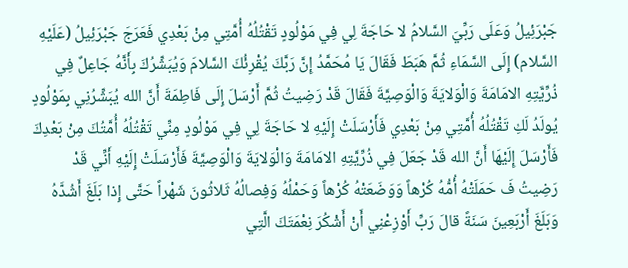جَبْرَئِيلُ وَعَلَى رَبِّيَ السَّلامُ لا حَاجَةَ لِي فِي مَوْلُودٍ تَقْتُلُهُ أُمَّتِي مِنْ بَعْدِي فَعَرَجَ جَبْرَئِيلُ (عَلَيْهِ السَّلام) إِلَى السَّمَاءِ ثُمَّ هَبَطَ فَقَالَ يَا مُحَمَّدُ إِنَّ رَبَّكَ يُقْرِئُكَ السَّلامَ وَيُبَشِّرُكَ بِأَنَّهُ جَاعِلٌ فِي ذُرِّيَّتِهِ الامَامَةَ وَالْوَلايَةَ وَالْوَصِيَّةَ فَقَالَ قَدْ رَضِيتُ ثُمَّ أَرْسَلَ إِلَى فَاطِمَةَ أَنَّ الله يُبَشِّرُنِي بِمَوْلُودٍ يُولَدُ لَكِ تَقْتُلُهُ أُمَّتِي مِنْ بَعْدِي فَأَرْسَلَتْ إِلَيْهِ لا حَاجَةَ لِي فِي مَوْلُودٍ مِنِّي تَقْتُلُهُ أُمَّتُكَ مِنْ بَعْدِكَ فَأَرْسَلَ إِلَيْهَا أَنَّ الله قَدْ جَعَلَ فِي ذُرِّيَّتِهِ الامَامَةَ وَالْوَلايَةَ وَالْوَصِيَّةَ فَأَرْسَلَتْ إِلَيْهِ أَنِّي قَدْ رَضِيتُ فَ حَمَلَتْهُ أُمُّهُ كُرْهاً وَوَضَعَتْهُ كُرْهاً وَحَمْلُهُ وَفِصالُهُ ثَلاثُونَ شَهْراً حَتَّى إِذا بَلَغَ أَشُدَّهُ وَبَلَغَ أَرْبَعِينَ سَنَةً قالَ رَبِّ أَوْزِعْنِي أَنْ أَشْكُرَ نِعْمَتَكَ الَّتِي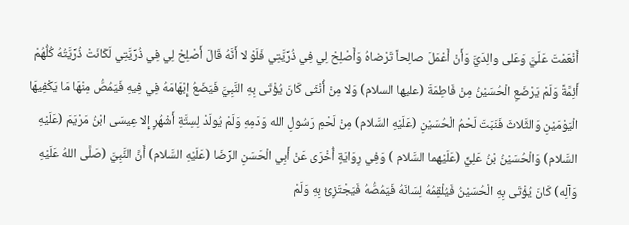أَنْعَمْتَ عَلَيَّ وَعَلى والِدَيَّ وَأَنْ أَعْمَلَ صالِحاً تَرْضاهُ وَأَصْلِحْ لِي فِي ذُرِّيَّتِي فَلَوْ لا أَنَّهُ قَالَ أَصْلِحْ لِي فِي ذُرِّيَّتِي لَكَانَتْ ذُرِّيَّتُهُ كُلُّهُمْ أَئِمَّةً وَلَمْ يَرْضَعِ الْحُسَيْنُ مِنْ فَاطِمَةَ (عليها السلام) وَلا مِنْ أُنْثَى كَانَ يُؤْتَى بِهِ النَّبِيَّ فَيَضَعُ إِبْهَامَهُ فِي فِيهِ فَيَمُصُّ مِنْهَا مَا يَكْفِيهَا الْيَوْمَيْنِ وَالثَّلاثَ فَنَبَتَ لَحْمُ الْحُسَيْنِ (عَلَيْهِ السَّلام) مِنْ لَحْمِ رَسُولِ الله وَدَمِهِ وَلَمْ يُولَدْ لِسِتَّةِ أَشْهُرٍ إِلا عِيسَى ابْنُ مَرْيَمَ (عَلَيْهِ السَّلام) وَالْحُسَيْنُ بْنُ عَلِيٍّ (عَلَيْهما السَّلام ) وَفِي رِوَايَةٍ أُخْرَى عَنْ أَبِي الْحَسَنِ الرِّضَا (عَلَيْهِ السَّلام) أَنَّ النَّبِيَّ (صَلَّى اللهُ عَلَيْهِ وَآلِه) كَانَ يُؤْتَى بِهِ الْحُسَيْنُ فَيُلْقِمُهُ لِسَانَهُ فَيَمُصُّهُ فَيَجْتَزِئُ بِهِ وَلَمْ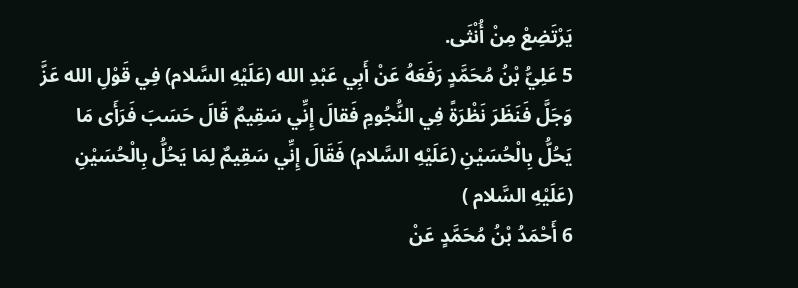يَرْتَضِعْ مِنْ أُنْثَى.
5 عَلِيُّ بْنُ مُحَمَّدٍ رَفَعَهُ عَنْ أَبِي عَبْدِ الله (عَلَيْهِ السَّلام) فِي قَوْلِ الله عَزَّ وَجَلَّ فَنَظَرَ نَظْرَةً فِي النُّجُومِ فَقالَ إِنِّي سَقِيمٌ قَالَ حَسَبَ فَرَأَى مَا يَحُلُّ بِالْحُسَيْنِ (عَلَيْهِ السَّلام) فَقَالَ إِنِّي سَقِيمٌ لِمَا يَحُلُّ بِالْحُسَيْنِ (عَلَيْهِ السَّلام )
6 أَحْمَدُ بْنُ مُحَمَّدٍ عَنْ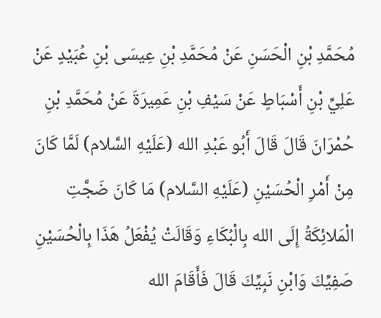مُحَمَّدِ بْنِ الْحَسَنِ عَنْ مُحَمَّدِ بْنِ عِيسَى بْنِ عُبَيْدٍ عَنْ عَلِيِّ بْنِ أَسْبَاطٍ عَنْ سَيْفِ بْنِ عَمِيرَةَ عَنْ مُحَمَّدِ بْنِ حُمْرَانَ قَالَ قَالَ أَبُو عَبْدِ الله (عَلَيْهِ السَّلام) لَمَّا كَانَ مِنْ أَمْرِ الْحُسَيْنِ (عَلَيْهِ السَّلام) مَا كَانَ ضَجَّتِ الْمَلائِكَةُ إِلَى الله بِالْبُكَاءِ وَقَالَتْ يُفْعَلُ هَذَا بِالْحُسَيْنِ صَفِيِّكَ وَابْنِ نَبِيِّكَ قَالَ فَأَقَامَ الله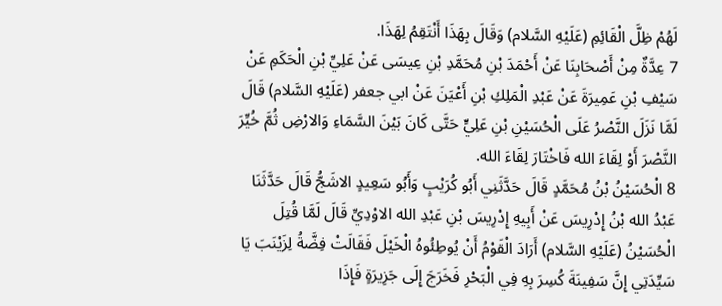لَهُمْ ظِلَّ الْقَائِمِ (عَلَيْهِ السَّلام) وَقَالَ بِهَذَا أَنْتَقِمُ لِهَذَا.
7 عِدَّةٌ مِنْ أَصْحَابِنَا عَنْ أَحْمَدَ بْنِ مُحَمَّدِ بْنِ عِيسَى عَنْ عَلِيِّ بْنِ الْحَكَمِ عَنْ سَيْفِ بْنِ عَمِيرَةَ عَنْ عَبْدِ الْمَلِكِ بْنِ أَعْيَنَ عَنْ ابي جعفر (عَلَيْهِ السَّلام) قَالَ لَمَّا نَزَلَ النَّصْرُ عَلَى الْحُسَيْنِ بْنِ عَلِيٍّ حَتَّى كَانَ بَيْنَ السَّمَاءِ وَالارْضِ ثُمَّ خُيِّرَ النَّصْرَ أَوْ لِقَاءَ الله فَاخْتَارَ لِقَاءَ الله.
8 الْحُسَيْنُ بْنُ مُحَمَّدٍ قَالَ حَدَّثَنِي أَبُو كُرَيْبٍ وَأَبُو سَعِيدٍ الاشَجُّ قَالَ حَدَّثَنَا عَبْدُ الله بْنُ إِدْرِيسَ عَنْ أَبِيهِ إِدْرِيسَ بْنِ عَبْدِ الله الاوْدِيِّ قَالَ لَمَّا قُتِلَ الْحُسَيْنُ (عَلَيْهِ السَّلام) أَرَادَ الْقَوْمُ أَنْ يُوطِئُوهُ الْخَيْلَ فَقَالَتْ فِضَّةُ لِزَيْنَبَ يَا سَيِّدَتِي إِنَّ سَفِينَةَ كُسِرَ بِهِ فِي الْبَحْرِ فَخَرَجَ إِلَى جَزِيرَةٍ فَإِذَا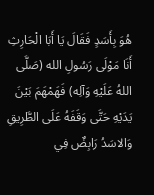هُوَ بِأَسَدٍ فَقَالَ يَا أَبَا الْحَارِثِ أَنَا مَوْلَى رَسُولِ الله (صَلَّى اللهُ عَلَيْهِ وَآلِه) فَهَمْهَمَ بَيْنَ يَدَيْهِ حَتَّى وَقَفَهُ عَلَى الطَّرِيقِ وَالاسَدُ رَابِضٌ فِي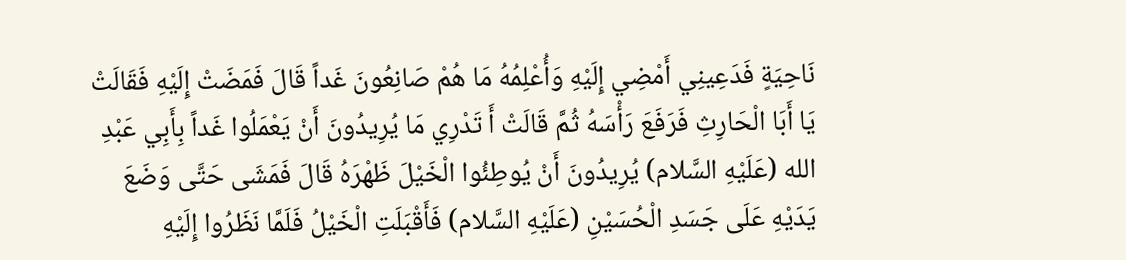نَاحِيَةٍ فَدَعِينِي أَمْضِي إِلَيْهِ وَأُعْلِمُهُ مَا هُمْ صَانِعُونَ غَداً قَالَ فَمَضَتْ إِلَيْهِ فَقَالَتْ يَا أَبَا الْحَارِثِ فَرَفَعَ رَأْسَهُ ثُمَّ قَالَتْ أَ تَدْرِي مَا يُرِيدُونَ أَنْ يَعْمَلُوا غَداً بِأَبِي عَبْدِ الله (عَلَيْهِ السَّلام) يُرِيدُونَ أَنْ يُوطِئُوا الْخَيْلَ ظَهْرَهُ قَالَ فَمَشَى حَتَّى وَضَعَ يَدَيْهِ عَلَى جَسَدِ الْحُسَيْنِ (عَلَيْهِ السَّلام) فَأَقْبَلَتِ الْخَيْلُ فَلَمَّا نَظَرُوا إِلَيْهِ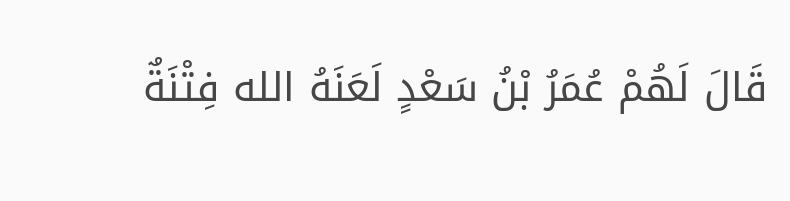قَالَ لَهُمْ عُمَرُ بْنُ سَعْدٍ لَعَنَهُ الله فِتْنَةٌ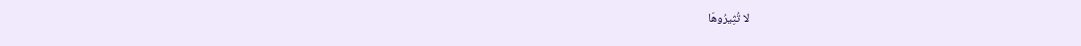لا تُثِيرُوهَا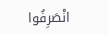انْصَرِفُوا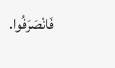فَانْصَرَفُوا.